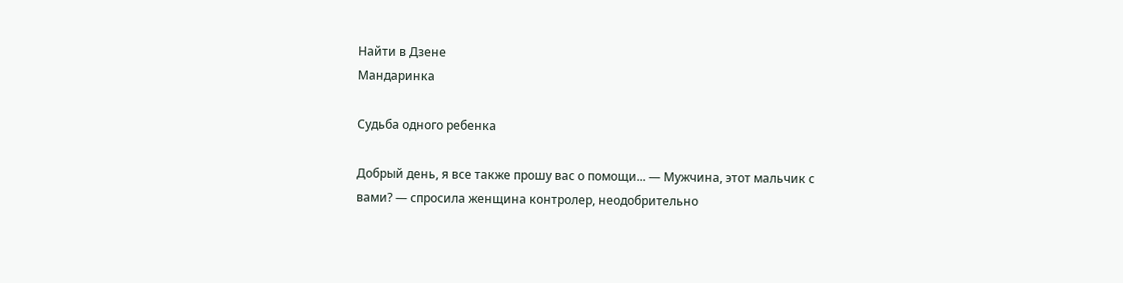Найти в Дзене
Мандаринка

Судьба одного ребенка

Добрый день, я все также прошу вас о помощи... — Мужчина, этот мальчик с вами? — спросила женщина контролер, неодобрительно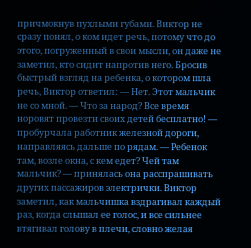причмокнув пухлыми губами. Виктор не сразу понял, о ком идет речь, потому что до этого, погруженный в свои мысли, он даже не заметил, кто сидит напротив него. Бросив быстрый взгляд на ребенка, о котором шла речь, Виктор ответил: — Нет. Этот мальчик не со мной. — Что за народ? Все время норовят провезти своих детей бесплатно! — пробурчала работник железной дороги, направляясь дальше по рядам. — Ребенок там, возле окна, с кем едет? Чей там мальчик? — принялась она расспрашивать других пассажиров электрички. Виктор заметил, как мальчишка вздрагивал каждый раз, когда слышал ее голос, и все сильнее втягивал голову в плечи, словно желая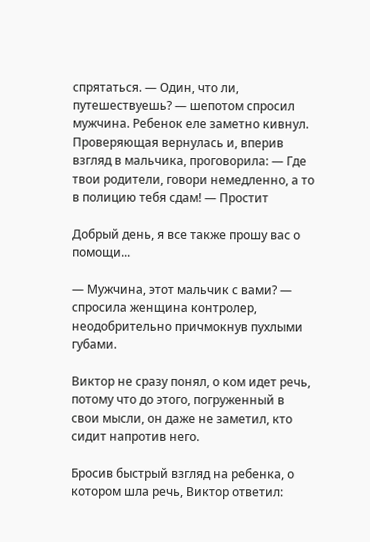спрятаться. — Один, что ли, путешествуешь? — шепотом спросил мужчина. Ребенок еле заметно кивнул. Проверяющая вернулась и, вперив взгляд в мальчика, проговорила: — Где твои родители, говори немедленно, а то в полицию тебя сдам! — Простит

Добрый день, я все также прошу вас о помощи...

— Мужчина, этот мальчик с вами? — спросила женщина контролер, неодобрительно причмокнув пухлыми губами.

Виктор не сразу понял, о ком идет речь, потому что до этого, погруженный в свои мысли, он даже не заметил, кто сидит напротив него.

Бросив быстрый взгляд на ребенка, о котором шла речь, Виктор ответил: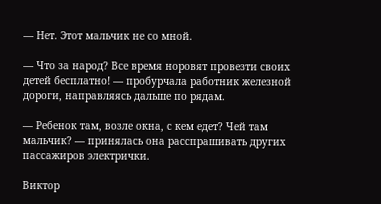— Нет. Этот мальчик не со мной.

— Что за народ? Все время норовят провезти своих детей бесплатно! — пробурчала работник железной дороги, направляясь дальше по рядам.

— Ребенок там, возле окна, с кем едет? Чей там мальчик? — принялась она расспрашивать других пассажиров электрички.

Виктор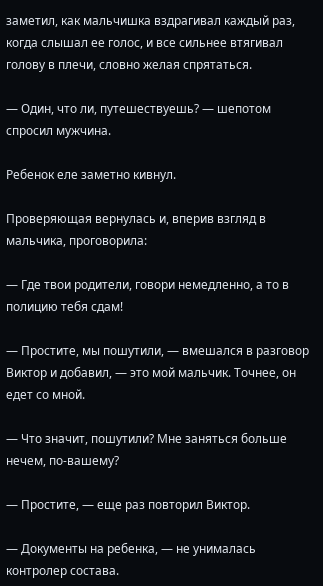заметил, как мальчишка вздрагивал каждый раз, когда слышал ее голос, и все сильнее втягивал голову в плечи, словно желая спрятаться.

— Один, что ли, путешествуешь? — шепотом спросил мужчина.

Ребенок еле заметно кивнул.

Проверяющая вернулась и, вперив взгляд в мальчика, проговорила:

— Где твои родители, говори немедленно, а то в полицию тебя сдам!

— Простите, мы пошутили, — вмешался в разговор Виктор и добавил, — это мой мальчик. Точнее, он едет со мной.

— Что значит, пошутили? Мне заняться больше нечем, по-вашему?

— Простите, — еще раз повторил Виктор.

— Документы на ребенка, — не унималась контролер состава.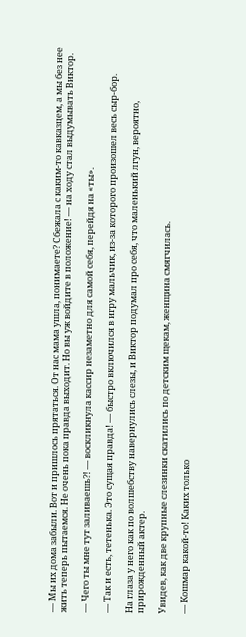— Мы их дома забыли. Вот и пришлось прятаться. От нас мама ушла, понимаете? Сбежала с каким-то кавказцем, а мы без нее жить теперь пытаемся. Не очень пока правда выходит. Но вы уж войдите в положение! — на ходу стал выдумывать Виктор.

— Чего ты мне тут заливаешь?! — воскликнула кассир незаметно для самой себя, перейдя на «ты».

— Так и есть, тетенька. Это сущая правда! — быстро включился в игру мальчик, из-за которого произошел весь сыр-бор.

На глаза у него как по волшебству навернулись слезы, и Виктор подумал про себя, что маленький лгун, вероятно, прирожденный актер.

Увидев, как две крупные слезинки скатились по детским щекам, женщина смягчилась.

— Кошмар какой-то! Каких только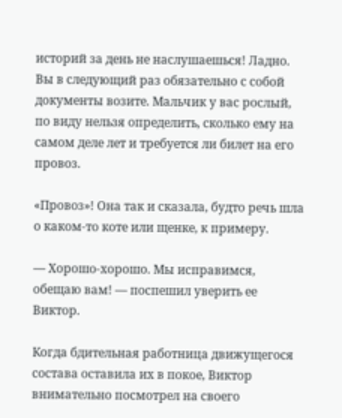историй за день не наслушаешься! Ладно. Вы в следующий раз обязательно с собой документы возите. Мальчик у вас рослый, по виду нельзя определить, сколько ему на самом деле лет и требуется ли билет на его провоз.

«Провоз»! Она так и сказала, будто речь шла о каком-то коте или щенке, к примеру.

— Хорошо-хорошо. Мы исправимся, обещаю вам! — поспешил уверить ее Виктор.

Когда бдительная работница движущегося состава оставила их в покое, Виктор внимательно посмотрел на своего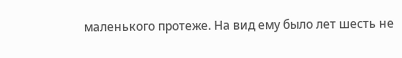маленького протеже. На вид ему было лет шесть не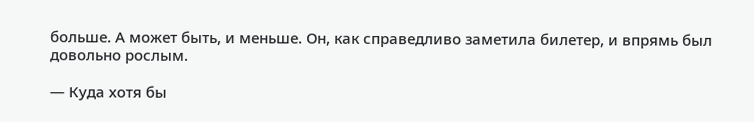больше. А может быть, и меньше. Он, как справедливо заметила билетер, и впрямь был довольно рослым.

— Куда хотя бы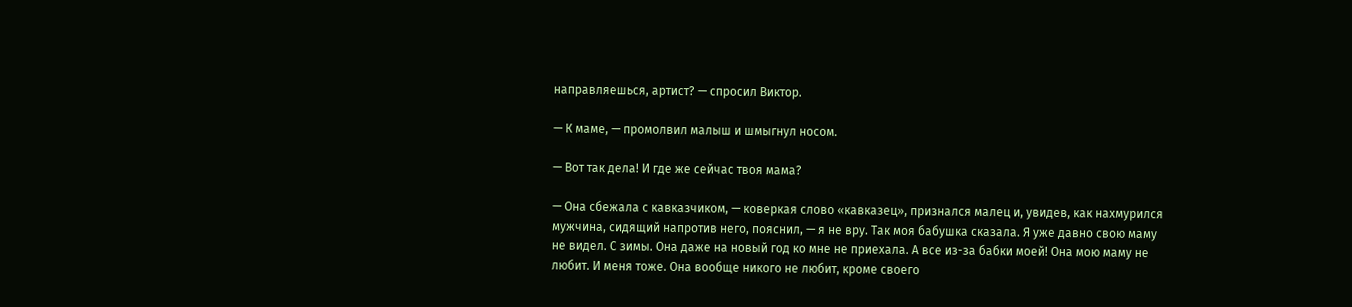направляешься, артист? — спросил Виктор.

— К маме, — промолвил малыш и шмыгнул носом.

— Вот так дела! И где же сейчас твоя мама?

— Она сбежала с кавказчиком, — коверкая слово «кавказец», признался малец и, увидев, как нахмурился мужчина, сидящий напротив него, пояснил, — я не вру. Так моя бабушка сказала. Я уже давно свою маму не видел. С зимы. Она даже на новый год ко мне не приехала. А все из-за бабки моей! Она мою маму не любит. И меня тоже. Она вообще никого не любит, кроме своего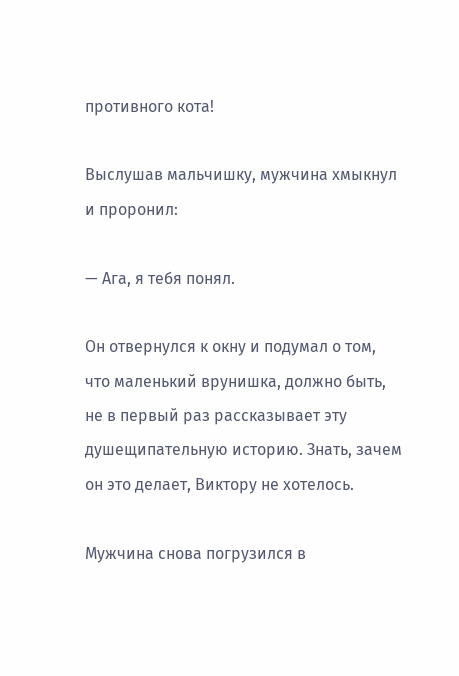противного кота!

Выслушав мальчишку, мужчина хмыкнул и проронил:

— Ага, я тебя понял.

Он отвернулся к окну и подумал о том, что маленький врунишка, должно быть, не в первый раз рассказывает эту душещипательную историю. Знать, зачем он это делает, Виктору не хотелось.

Мужчина снова погрузился в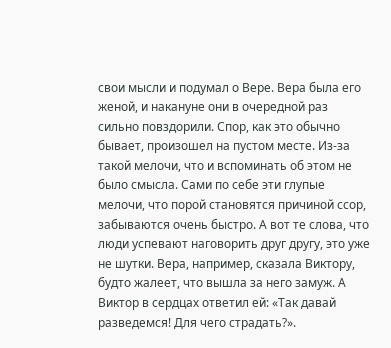свои мысли и подумал о Вере. Вера была его женой, и накануне они в очередной раз сильно повздорили. Спор, как это обычно бывает, произошел на пустом месте. Из-за такой мелочи, что и вспоминать об этом не было смысла. Сами по себе эти глупые мелочи, что порой становятся причиной ссор, забываются очень быстро. А вот те слова, что люди успевают наговорить друг другу, это уже не шутки. Вера, например, сказала Виктору, будто жалеет, что вышла за него замуж. А Виктор в сердцах ответил ей: «Так давай разведемся! Для чего страдать?».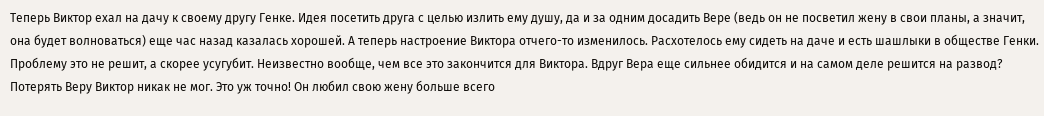Теперь Виктор ехал на дачу к своему другу Генке. Идея посетить друга с целью излить ему душу, да и за одним досадить Вере (ведь он не посветил жену в свои планы, а значит, она будет волноваться) еще час назад казалась хорошей. А теперь настроение Виктора отчего-то изменилось. Расхотелось ему сидеть на даче и есть шашлыки в обществе Генки. Проблему это не решит, а скорее усугубит. Неизвестно вообще, чем все это закончится для Виктора. Вдруг Вера еще сильнее обидится и на самом деле решится на развод? Потерять Веру Виктор никак не мог. Это уж точно! Он любил свою жену больше всего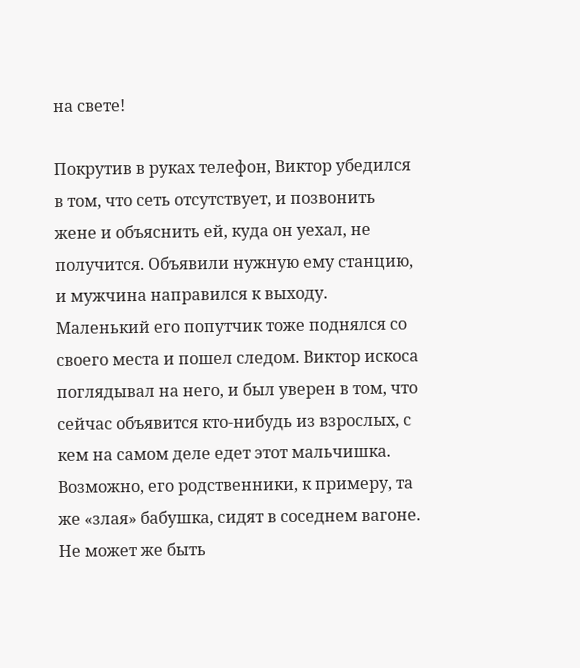на свете!

Покрутив в руках телефон, Виктор убедился в том, что сеть отсутствует, и позвонить жене и объяснить ей, куда он уехал, не получится. Объявили нужную ему станцию, и мужчина направился к выходу. Маленький его попутчик тоже поднялся со своего места и пошел следом. Виктор искоса поглядывал на него, и был уверен в том, что сейчас объявится кто-нибудь из взрослых, с кем на самом деле едет этот мальчишка. Возможно, его родственники, к примеру, та же «злая» бабушка, сидят в соседнем вагоне. Не может же быть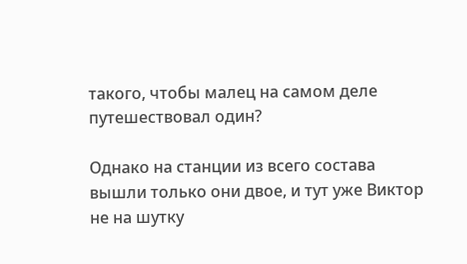такого, чтобы малец на самом деле путешествовал один?

Однако на станции из всего состава вышли только они двое, и тут уже Виктор не на шутку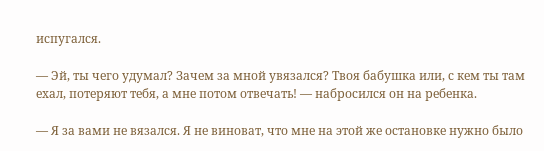испугался.

— Эй, ты чего удумал? Зачем за мной увязался? Твоя бабушка или, с кем ты там ехал, потеряют тебя, а мне потом отвечать! — набросился он на ребенка.

— Я за вами не вязался. Я не виноват, что мне на этой же остановке нужно было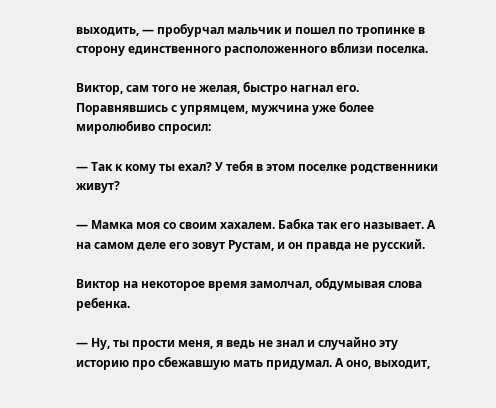выходить, — пробурчал мальчик и пошел по тропинке в сторону единственного расположенного вблизи поселка.

Виктор, сам того не желая, быстро нагнал его. Поравнявшись с упрямцем, мужчина уже более миролюбиво спросил:

— Так к кому ты ехал? У тебя в этом поселке родственники живут?

— Мамка моя со своим хахалем. Бабка так его называет. А на самом деле его зовут Рустам, и он правда не русский.

Виктор на некоторое время замолчал, обдумывая слова ребенка.

— Ну, ты прости меня, я ведь не знал и случайно эту историю про сбежавшую мать придумал. А оно, выходит,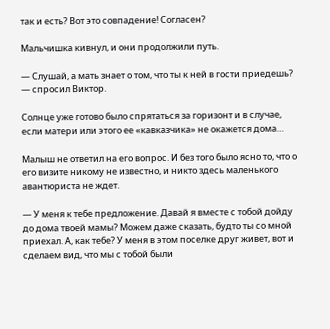так и есть? Вот это совпадение! Согласен?

Мальчишка кивнул, и они продолжили путь.

— Слушай, а мать знает о том, что ты к ней в гости приедешь? — спросил Виктор.

Солнце уже готово было спрятаться за горизонт и в случае, если матери или этого ее «кавказчика» не окажется дома…

Малыш не ответил на его вопрос. И без того было ясно то, что о его визите никому не известно, и никто здесь маленького авантюриста не ждет.

— У меня к тебе предложение. Давай я вместе с тобой дойду до дома твоей мамы? Можем даже сказать, будто ты со мной приехал. А, как тебе? У меня в этом поселке друг живет, вот и сделаем вид, что мы с тобой были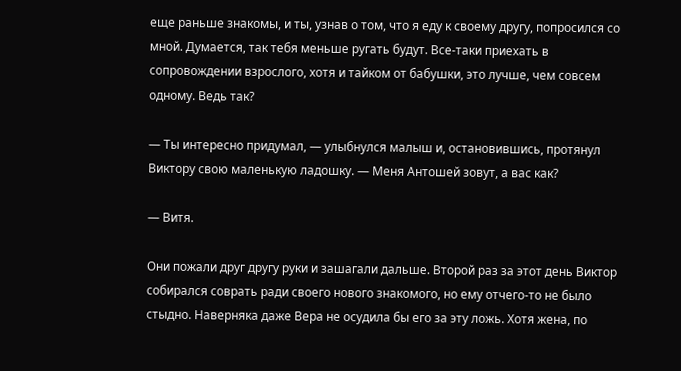еще раньше знакомы, и ты, узнав о том, что я еду к своему другу, попросился со мной. Думается, так тебя меньше ругать будут. Все-таки приехать в сопровождении взрослого, хотя и тайком от бабушки, это лучше, чем совсем одному. Ведь так?

— Ты интересно придумал, — улыбнулся малыш и, остановившись, протянул Виктору свою маленькую ладошку. — Меня Антошей зовут, а вас как?

— Витя.

Они пожали друг другу руки и зашагали дальше. Второй раз за этот день Виктор собирался соврать ради своего нового знакомого, но ему отчего-то не было стыдно. Наверняка даже Вера не осудила бы его за эту ложь. Хотя жена, по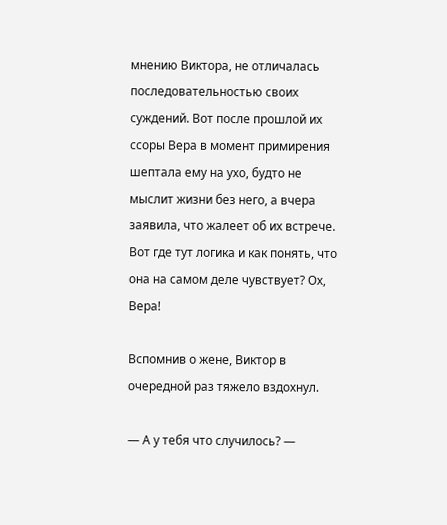мнению Виктора, не отличалась последовательностью своих суждений. Вот после прошлой их ссоры Вера в момент примирения шептала ему на ухо, будто не мыслит жизни без него, а вчера заявила, что жалеет об их встрече. Вот где тут логика и как понять, что она на самом деле чувствует? Ох, Вера!

Вспомнив о жене, Виктор в очередной раз тяжело вздохнул.

— А у тебя что случилось? —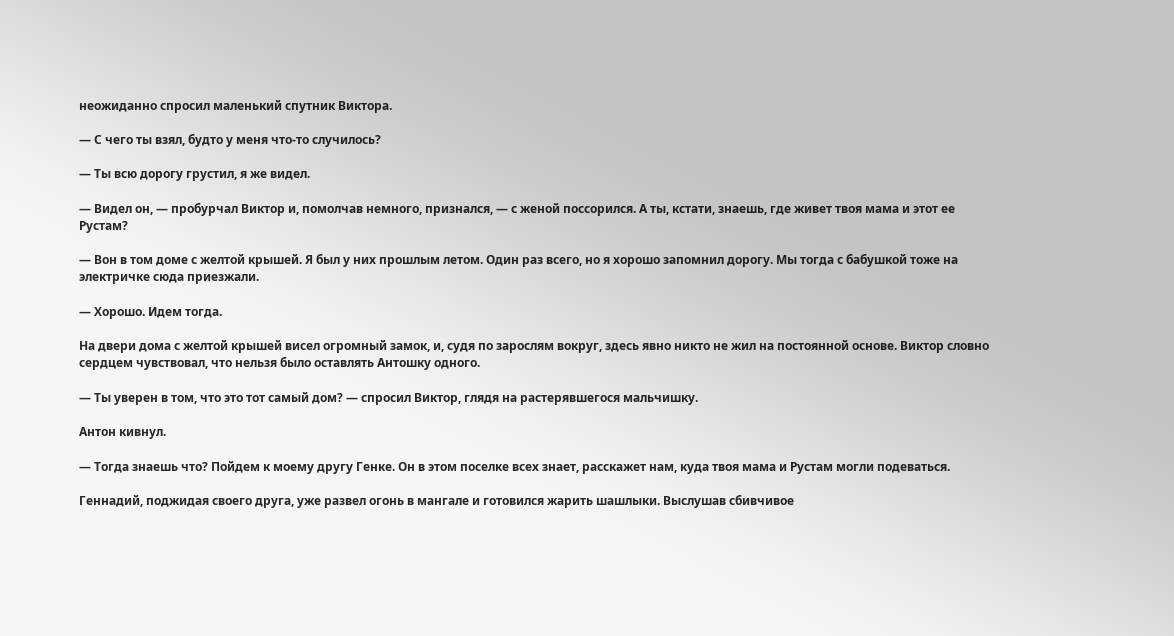неожиданно спросил маленький спутник Виктора.

— С чего ты взял, будто у меня что-то случилось?

— Ты всю дорогу грустил, я же видел.

— Видел он, — пробурчал Виктор и, помолчав немного, признался, — с женой поссорился. А ты, кстати, знаешь, где живет твоя мама и этот ее Рустам?

— Вон в том доме с желтой крышей. Я был у них прошлым летом. Один раз всего, но я хорошо запомнил дорогу. Мы тогда с бабушкой тоже на электричке сюда приезжали.

— Хорошо. Идем тогда.

На двери дома с желтой крышей висел огромный замок, и, судя по зарослям вокруг, здесь явно никто не жил на постоянной основе. Виктор словно сердцем чувствовал, что нельзя было оставлять Антошку одного.

— Ты уверен в том, что это тот самый дом? — спросил Виктор, глядя на растерявшегося мальчишку.

Антон кивнул.

— Тогда знаешь что? Пойдем к моему другу Генке. Он в этом поселке всех знает, расскажет нам, куда твоя мама и Рустам могли подеваться.

Геннадий, поджидая своего друга, уже развел огонь в мангале и готовился жарить шашлыки. Выслушав сбивчивое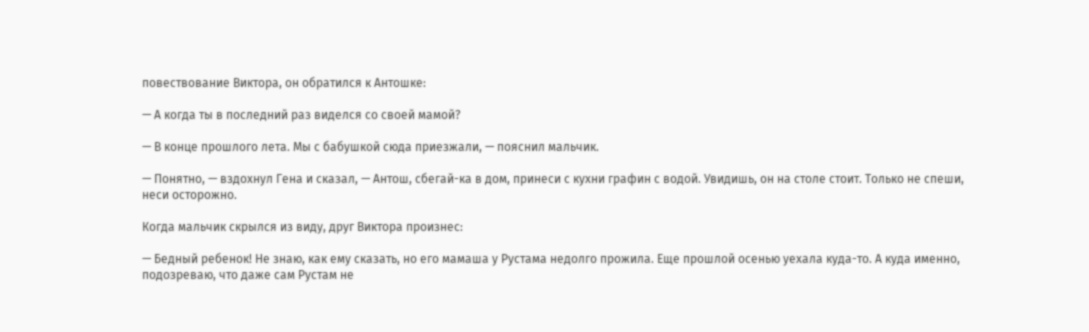повествование Виктора, он обратился к Антошке:

— А когда ты в последний раз виделся со своей мамой?

— В конце прошлого лета. Мы с бабушкой сюда приезжали, — пояснил мальчик.

— Понятно, — вздохнул Гена и сказал, — Антош, сбегай-ка в дом, принеси с кухни графин с водой. Увидишь, он на столе стоит. Только не спеши, неси осторожно.

Когда мальчик скрылся из виду, друг Виктора произнес:

— Бедный ребенок! Не знаю, как ему сказать, но его мамаша у Рустама недолго прожила. Еще прошлой осенью уехала куда-то. А куда именно, подозреваю, что даже сам Рустам не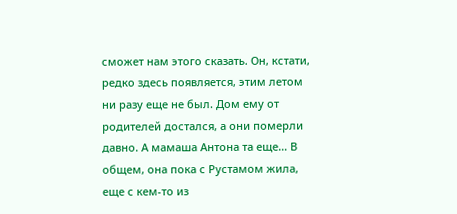сможет нам этого сказать. Он, кстати, редко здесь появляется, этим летом ни разу еще не был. Дом ему от родителей достался, а они померли давно. А мамаша Антона та еще… В общем, она пока с Рустамом жила, еще с кем-то из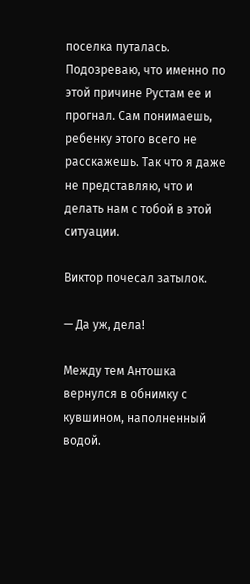поселка путалась. Подозреваю, что именно по этой причине Рустам ее и прогнал. Сам понимаешь, ребенку этого всего не расскажешь. Так что я даже не представляю, что и делать нам с тобой в этой ситуации.

Виктор почесал затылок.

— Да уж, дела!

Между тем Антошка вернулся в обнимку с кувшином, наполненный водой.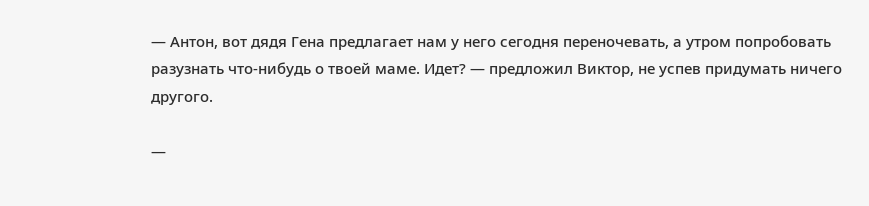— Антон, вот дядя Гена предлагает нам у него сегодня переночевать, а утром попробовать разузнать что-нибудь о твоей маме. Идет? — предложил Виктор, не успев придумать ничего другого.

—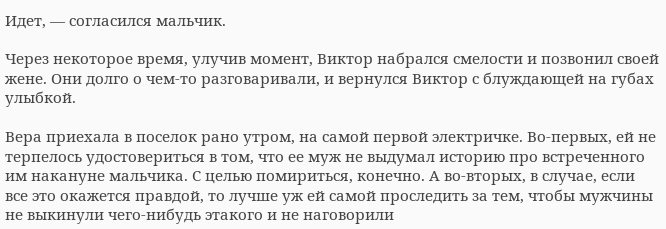Идет, — согласился мальчик.

Через некоторое время, улучив момент, Виктор набрался смелости и позвонил своей жене. Они долго о чем-то разговаривали, и вернулся Виктор с блуждающей на губах улыбкой.

Вера приехала в поселок рано утром, на самой первой электричке. Во-первых, ей не терпелось удостовериться в том, что ее муж не выдумал историю про встреченного им накануне мальчика. С целью помириться, конечно. А во-вторых, в случае, если все это окажется правдой, то лучше уж ей самой проследить за тем, чтобы мужчины не выкинули чего-нибудь этакого и не наговорили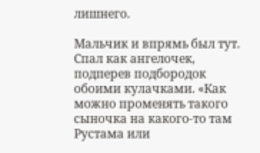лишнего.

Мальчик и впрямь был тут. Спал как ангелочек, подперев подбородок обоими кулачками. «Как можно променять такого сыночка на какого-то там Рустама или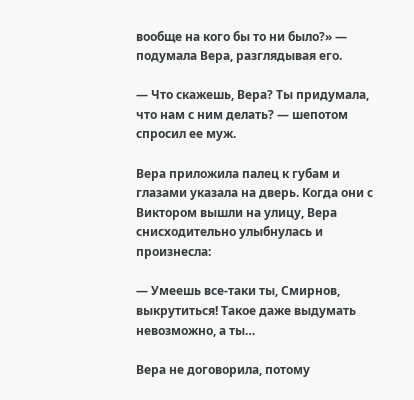вообще на кого бы то ни было?» — подумала Вера, разглядывая его.

— Что скажешь, Вера? Ты придумала, что нам с ним делать? — шепотом спросил ее муж.

Вера приложила палец к губам и глазами указала на дверь. Когда они с Виктором вышли на улицу, Вера снисходительно улыбнулась и произнесла:

— Умеешь все-таки ты, Смирнов, выкрутиться! Такое даже выдумать невозможно, а ты…

Вера не договорила, потому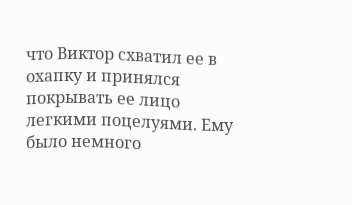что Виктор схватил ее в охапку и принялся покрывать ее лицо легкими поцелуями. Ему было немного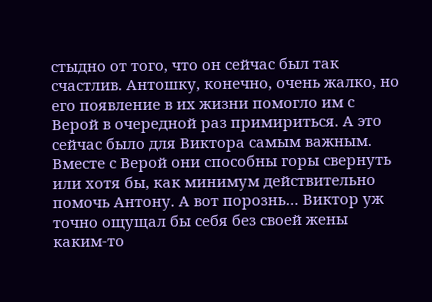стыдно от того, что он сейчас был так счастлив. Антошку, конечно, очень жалко, но его появление в их жизни помогло им с Верой в очередной раз примириться. А это сейчас было для Виктора самым важным. Вместе с Верой они способны горы свернуть или хотя бы, как минимум действительно помочь Антону. А вот порознь… Виктор уж точно ощущал бы себя без своей жены каким-то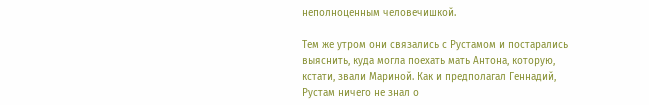неполноценным человечишкой.

Тем же утром они связались с Рустамом и постарались выяснить, куда могла поехать мать Антона, которую, кстати, звали Мариной. Как и предполагал Геннадий, Рустам ничего не знал о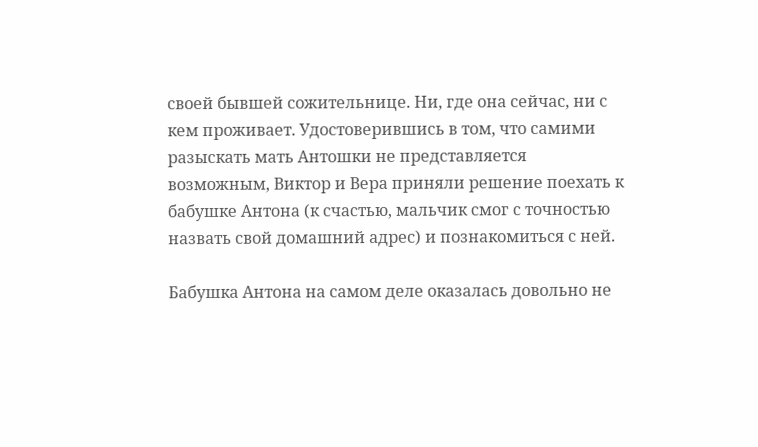своей бывшей сожительнице. Ни, где она сейчас, ни с кем проживает. Удостоверившись в том, что самими разыскать мать Антошки не представляется возможным, Виктор и Вера приняли решение поехать к бабушке Антона (к счастью, мальчик смог с точностью назвать свой домашний адрес) и познакомиться с ней.

Бабушка Антона на самом деле оказалась довольно не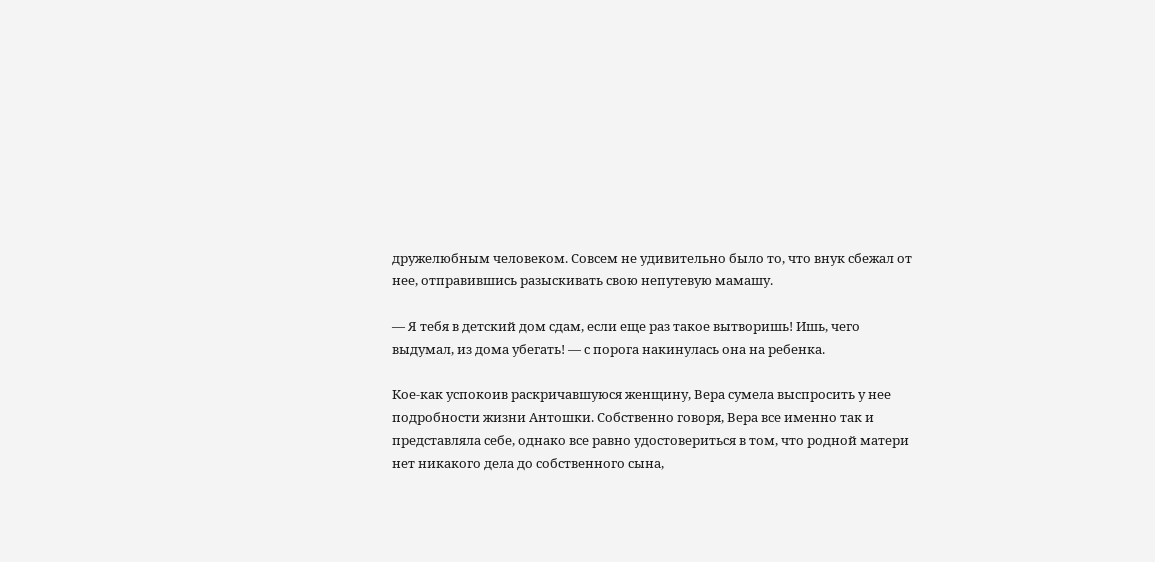дружелюбным человеком. Совсем не удивительно было то, что внук сбежал от нее, отправившись разыскивать свою непутевую мамашу.

— Я тебя в детский дом сдам, если еще раз такое вытворишь! Ишь, чего выдумал, из дома убегать! — с порога накинулась она на ребенка.

Кое-как успокоив раскричавшуюся женщину, Вера сумела выспросить у нее подробности жизни Антошки. Собственно говоря, Вера все именно так и представляла себе, однако все равно удостовериться в том, что родной матери нет никакого дела до собственного сына,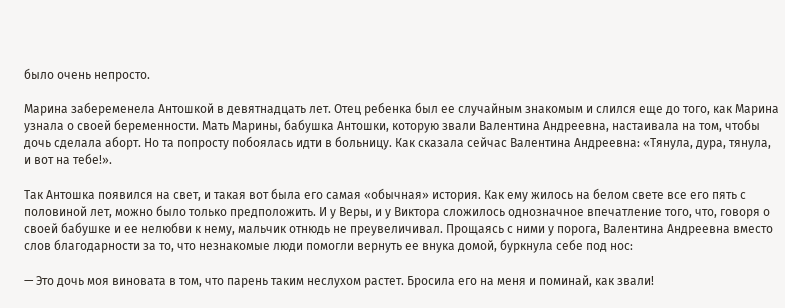было очень непросто.

Марина забеременела Антошкой в девятнадцать лет. Отец ребенка был ее случайным знакомым и слился еще до того, как Марина узнала о своей беременности. Мать Марины, бабушка Антошки, которую звали Валентина Андреевна, настаивала на том, чтобы дочь сделала аборт. Но та попросту побоялась идти в больницу. Как сказала сейчас Валентина Андреевна: «Тянула, дура, тянула, и вот на тебе!».

Так Антошка появился на свет, и такая вот была его самая «обычная» история. Как ему жилось на белом свете все его пять с половиной лет, можно было только предположить. И у Веры, и у Виктора сложилось однозначное впечатление того, что, говоря о своей бабушке и ее нелюбви к нему, мальчик отнюдь не преувеличивал. Прощаясь с ними у порога, Валентина Андреевна вместо слов благодарности за то, что незнакомые люди помогли вернуть ее внука домой, буркнула себе под нос:

— Это дочь моя виновата в том, что парень таким неслухом растет. Бросила его на меня и поминай, как звали!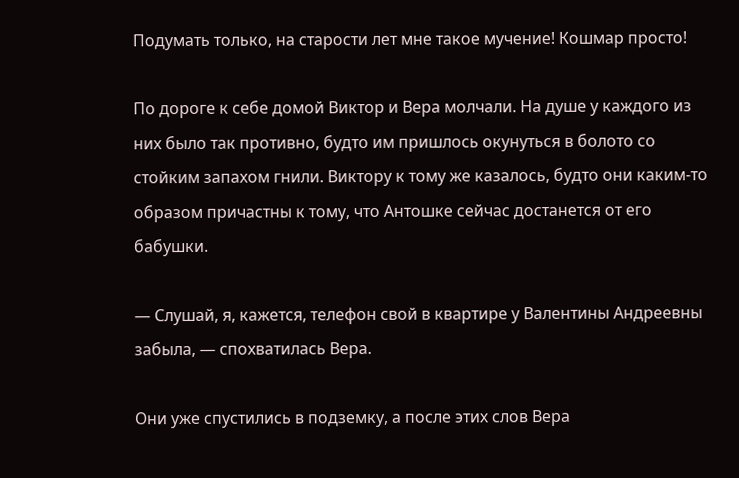Подумать только, на старости лет мне такое мучение! Кошмар просто!

По дороге к себе домой Виктор и Вера молчали. На душе у каждого из них было так противно, будто им пришлось окунуться в болото со стойким запахом гнили. Виктору к тому же казалось, будто они каким-то образом причастны к тому, что Антошке сейчас достанется от его бабушки.

— Слушай, я, кажется, телефон свой в квартире у Валентины Андреевны забыла, — спохватилась Вера.

Они уже спустились в подземку, а после этих слов Вера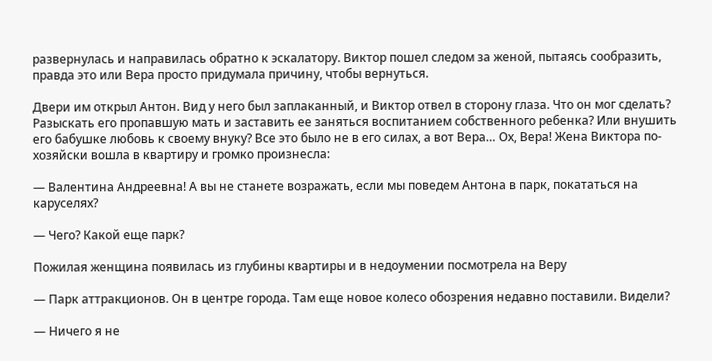развернулась и направилась обратно к эскалатору. Виктор пошел следом за женой, пытаясь сообразить, правда это или Вера просто придумала причину, чтобы вернуться.

Двери им открыл Антон. Вид у него был заплаканный, и Виктор отвел в сторону глаза. Что он мог сделать? Разыскать его пропавшую мать и заставить ее заняться воспитанием собственного ребенка? Или внушить его бабушке любовь к своему внуку? Все это было не в его силах, а вот Вера… Ох, Вера! Жена Виктора по-хозяйски вошла в квартиру и громко произнесла:

— Валентина Андреевна! А вы не станете возражать, если мы поведем Антона в парк, покататься на каруселях?

— Чего? Какой еще парк?

Пожилая женщина появилась из глубины квартиры и в недоумении посмотрела на Веру

— Парк аттракционов. Он в центре города. Там еще новое колесо обозрения недавно поставили. Видели?

— Ничего я не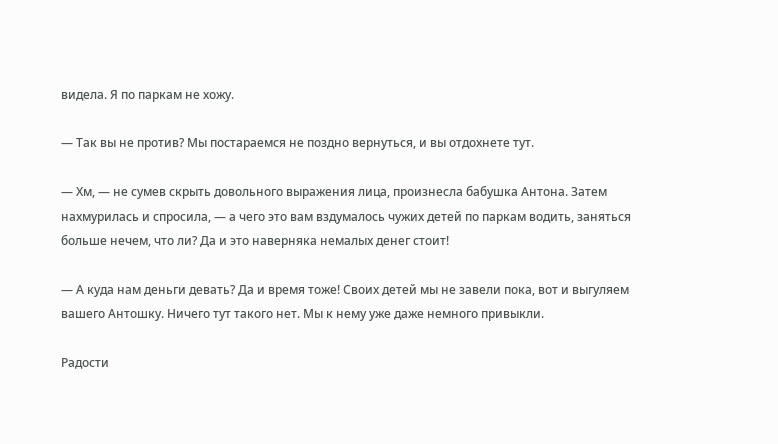видела. Я по паркам не хожу.

— Так вы не против? Мы постараемся не поздно вернуться, и вы отдохнете тут.

— Хм, — не сумев скрыть довольного выражения лица, произнесла бабушка Антона. Затем нахмурилась и спросила, — а чего это вам вздумалось чужих детей по паркам водить, заняться больше нечем, что ли? Да и это наверняка немалых денег стоит!

— А куда нам деньги девать? Да и время тоже! Своих детей мы не завели пока, вот и выгуляем вашего Антошку. Ничего тут такого нет. Мы к нему уже даже немного привыкли.

Радости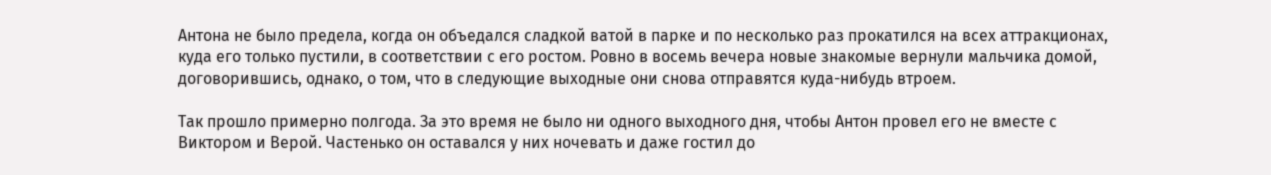Антона не было предела, когда он объедался сладкой ватой в парке и по несколько раз прокатился на всех аттракционах, куда его только пустили, в соответствии с его ростом. Ровно в восемь вечера новые знакомые вернули мальчика домой, договорившись, однако, о том, что в следующие выходные они снова отправятся куда-нибудь втроем.

Так прошло примерно полгода. За это время не было ни одного выходного дня, чтобы Антон провел его не вместе с Виктором и Верой. Частенько он оставался у них ночевать и даже гостил до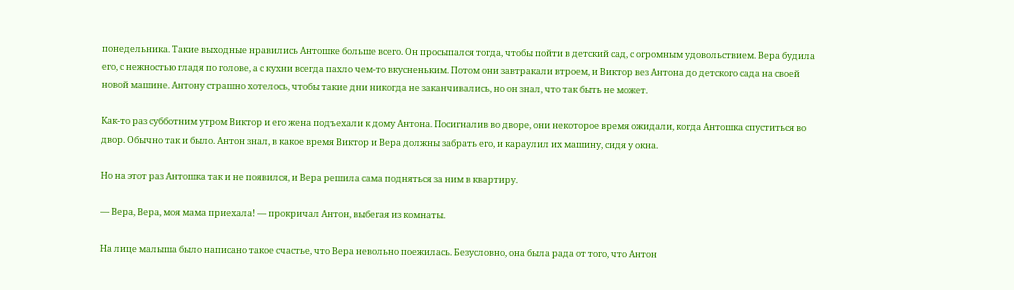понедельника. Такие выходные нравились Антошке больше всего. Он просыпался тогда, чтобы пойти в детский сад, с огромным удовольствием. Вера будила его, с нежностью гладя по голове, а с кухни всегда пахло чем-то вкусненьким. Потом они завтракали втроем, и Виктор вез Антона до детского сада на своей новой машине. Антону страшно хотелось, чтобы такие дни никогда не заканчивались, но он знал, что так быть не может.

Как-то раз субботним утром Виктор и его жена подъехали к дому Антона. Посигналив во дворе, они некоторое время ожидали, когда Антошка спуститься во двор. Обычно так и было. Антон знал, в какое время Виктор и Вера должны забрать его, и караулил их машину, сидя у окна.

Но на этот раз Антошка так и не появился, и Вера решила сама подняться за ним в квартиру.

— Вера, Вера, моя мама приехала! — прокричал Антон, выбегая из комнаты.

На лице малыша было написано такое счастье, что Вера невольно поежилась. Безусловно, она была рада от того, что Антон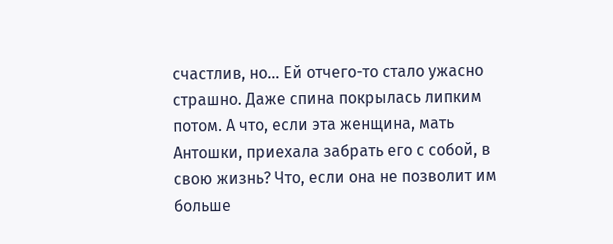счастлив, но… Ей отчего-то стало ужасно страшно. Даже спина покрылась липким потом. А что, если эта женщина, мать Антошки, приехала забрать его с собой, в свою жизнь? Что, если она не позволит им больше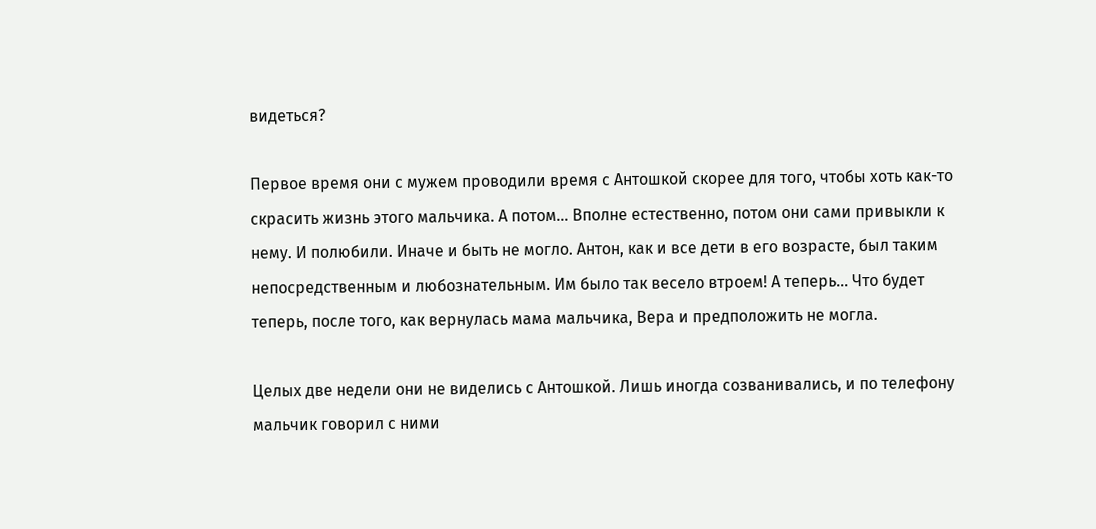видеться?

Первое время они с мужем проводили время с Антошкой скорее для того, чтобы хоть как-то скрасить жизнь этого мальчика. А потом… Вполне естественно, потом они сами привыкли к нему. И полюбили. Иначе и быть не могло. Антон, как и все дети в его возрасте, был таким непосредственным и любознательным. Им было так весело втроем! А теперь… Что будет теперь, после того, как вернулась мама мальчика, Вера и предположить не могла.

Целых две недели они не виделись с Антошкой. Лишь иногда созванивались, и по телефону мальчик говорил с ними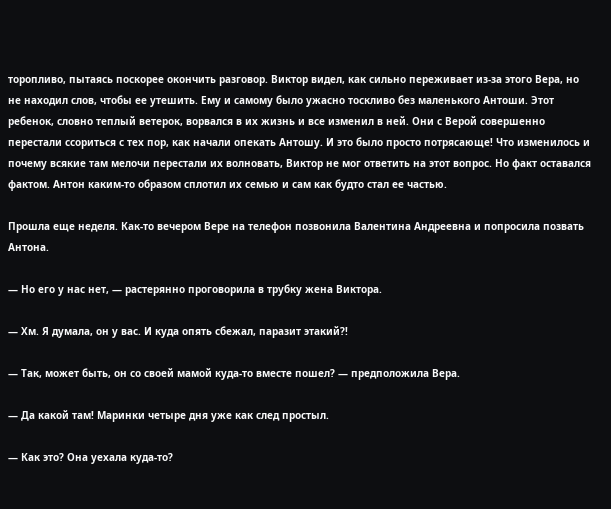торопливо, пытаясь поскорее окончить разговор. Виктор видел, как сильно переживает из-за этого Вера, но не находил слов, чтобы ее утешить. Ему и самому было ужасно тоскливо без маленького Антоши. Этот ребенок, словно теплый ветерок, ворвался в их жизнь и все изменил в ней. Они с Верой совершенно перестали ссориться с тех пор, как начали опекать Антошу. И это было просто потрясающе! Что изменилось и почему всякие там мелочи перестали их волновать, Виктор не мог ответить на этот вопрос. Но факт оставался фактом. Антон каким-то образом сплотил их семью и сам как будто стал ее частью.

Прошла еще неделя. Как-то вечером Вере на телефон позвонила Валентина Андреевна и попросила позвать Антона.

— Но его у нас нет, — растерянно проговорила в трубку жена Виктора.

— Хм. Я думала, он у вас. И куда опять сбежал, паразит этакий?!

— Так, может быть, он со своей мамой куда-то вместе пошел? — предположила Вера.

— Да какой там! Маринки четыре дня уже как след простыл.

— Как это? Она уехала куда-то?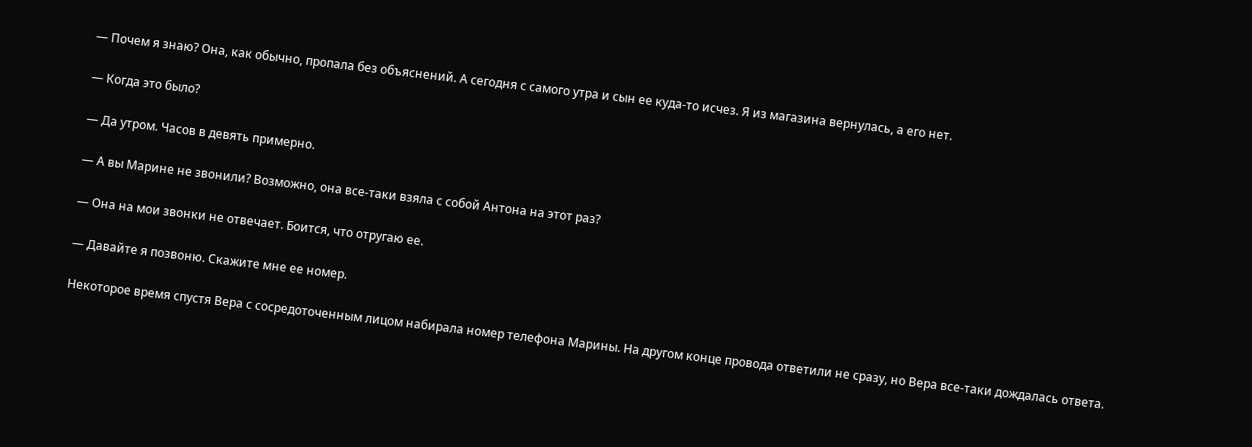— Почем я знаю? Она, как обычно, пропала без объяснений. А сегодня с самого утра и сын ее куда-то исчез. Я из магазина вернулась, а его нет.

— Когда это было?

— Да утром. Часов в девять примерно.

— А вы Марине не звонили? Возможно, она все-таки взяла с собой Антона на этот раз?

— Она на мои звонки не отвечает. Боится, что отругаю ее.

— Давайте я позвоню. Скажите мне ее номер.

Некоторое время спустя Вера с сосредоточенным лицом набирала номер телефона Марины. На другом конце провода ответили не сразу, но Вера все-таки дождалась ответа.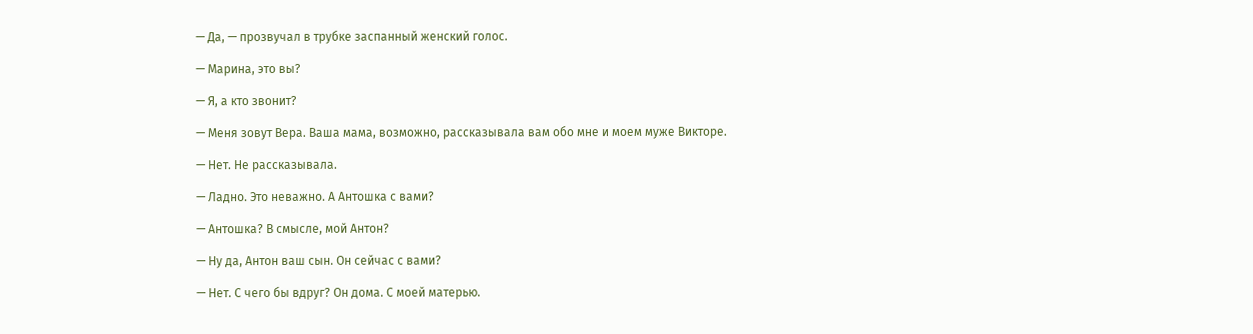— Да, — прозвучал в трубке заспанный женский голос.

— Марина, это вы?

— Я, а кто звонит?

— Меня зовут Вера. Ваша мама, возможно, рассказывала вам обо мне и моем муже Викторе.

— Нет. Не рассказывала.

— Ладно. Это неважно. А Антошка с вами?

— Антошка? В смысле, мой Антон?

— Ну да, Антон ваш сын. Он сейчас с вами?

— Нет. С чего бы вдруг? Он дома. С моей матерью.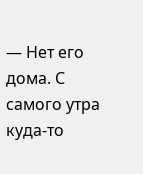— Нет его дома. С самого утра куда-то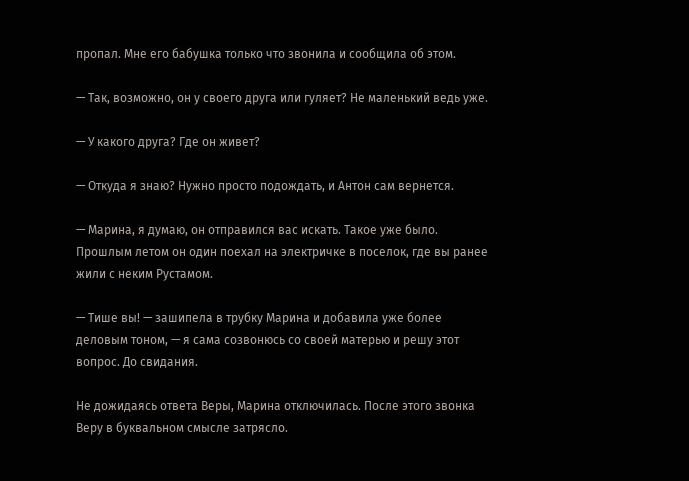пропал. Мне его бабушка только что звонила и сообщила об этом.

— Так, возможно, он у своего друга или гуляет? Не маленький ведь уже.

— У какого друга? Где он живет?

— Откуда я знаю? Нужно просто подождать, и Антон сам вернется.

— Марина, я думаю, он отправился вас искать. Такое уже было. Прошлым летом он один поехал на электричке в поселок, где вы ранее жили с неким Рустамом.

— Тише вы! — зашипела в трубку Марина и добавила уже более деловым тоном, — я сама созвонюсь со своей матерью и решу этот вопрос. До свидания.

Не дожидаясь ответа Веры, Марина отключилась. После этого звонка Веру в буквальном смысле затрясло.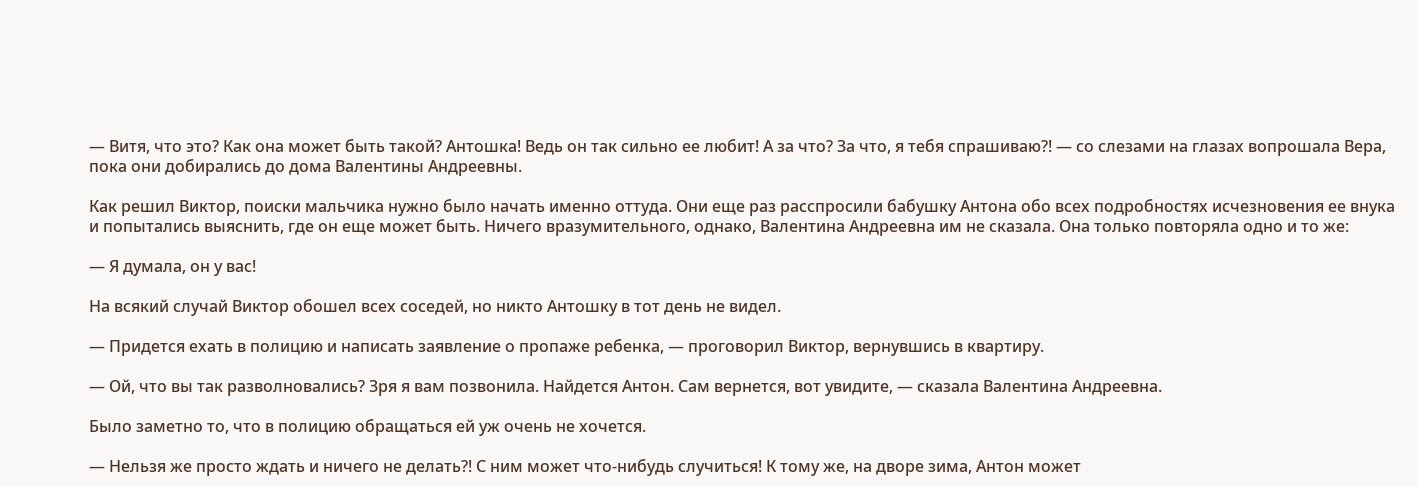— Витя, что это? Как она может быть такой? Антошка! Ведь он так сильно ее любит! А за что? За что, я тебя спрашиваю?! — со слезами на глазах вопрошала Вера, пока они добирались до дома Валентины Андреевны.

Как решил Виктор, поиски мальчика нужно было начать именно оттуда. Они еще раз расспросили бабушку Антона обо всех подробностях исчезновения ее внука и попытались выяснить, где он еще может быть. Ничего вразумительного, однако, Валентина Андреевна им не сказала. Она только повторяла одно и то же:

— Я думала, он у вас!

На всякий случай Виктор обошел всех соседей, но никто Антошку в тот день не видел.

— Придется ехать в полицию и написать заявление о пропаже ребенка, — проговорил Виктор, вернувшись в квартиру.

— Ой, что вы так разволновались? Зря я вам позвонила. Найдется Антон. Сам вернется, вот увидите, — сказала Валентина Андреевна.

Было заметно то, что в полицию обращаться ей уж очень не хочется.

— Нельзя же просто ждать и ничего не делать?! С ним может что-нибудь случиться! К тому же, на дворе зима, Антон может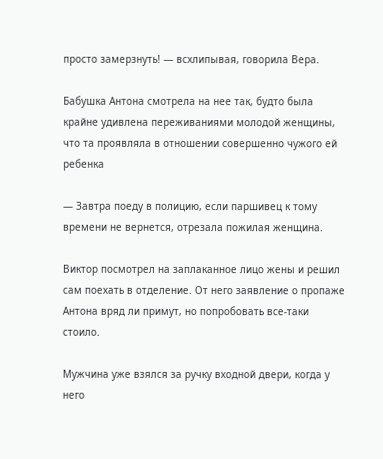просто замерзнуть! — всхлипывая, говорила Вера.

Бабушка Антона смотрела на нее так, будто была крайне удивлена переживаниями молодой женщины, что та проявляла в отношении совершенно чужого ей ребенка

— Завтра поеду в полицию, если паршивец к тому времени не вернется, отрезала пожилая женщина.

Виктор посмотрел на заплаканное лицо жены и решил сам поехать в отделение. От него заявление о пропаже Антона вряд ли примут, но попробовать все-таки стоило.

Мужчина уже взялся за ручку входной двери, когда у него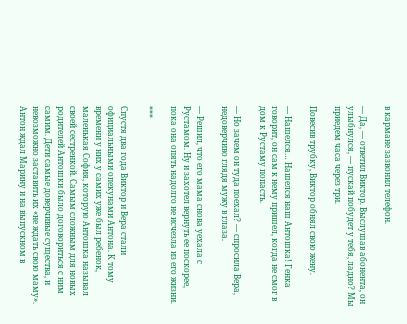в кармане зазвонил телефон.

— Да, — ответил Виктор. Выслушав абонента, он улыбнулся, — пускай побудет у тебя, ладно? Мы приедем часа через три.

Повесив трубку, Виктор обнял свою жену.

— Нашелся… Нашелся наш Антошка! Генка говорит, он сам к нему пришел, когда не смог в дом к Рустаму попасть.

— Но зачем он туда поехал? — спросила Вера, недоверчиво глядя мужу в глаза.

— Решил, что его мама снова уехала с Рустамом. Ну и захотел вернуть ее поскорее, пока она опять надолго не исчезла из его жизни.

***

Спустя два года Виктор и Вера стали официальными опекунами Антона. К тому времени у них у самих уже был ребенок, маленькая София, которую Антошка называл своей сестренкой. Самым сложным для новых родителей Антошки было договориться с ним самим. Дети самые доверчивые существа, и невозможно заставить их «не ждать свою маму». Антон ждал Марину и на выпускном в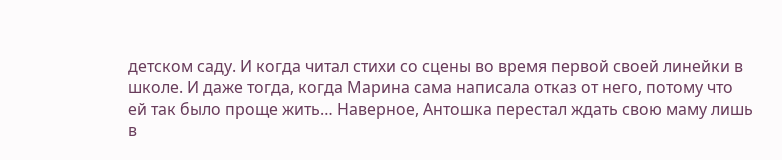детском саду. И когда читал стихи со сцены во время первой своей линейки в школе. И даже тогда, когда Марина сама написала отказ от него, потому что ей так было проще жить… Наверное, Антошка перестал ждать свою маму лишь в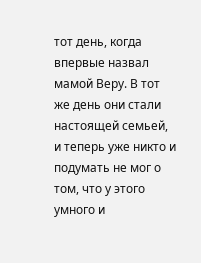тот день, когда впервые назвал мамой Веру. В тот же день они стали настоящей семьей, и теперь уже никто и подумать не мог о том, что у этого умного и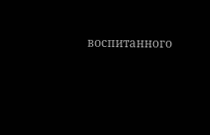воспитанного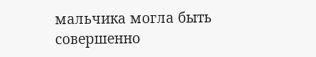мальчика могла быть совершенно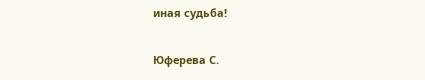иная судьба!

Юферева С.